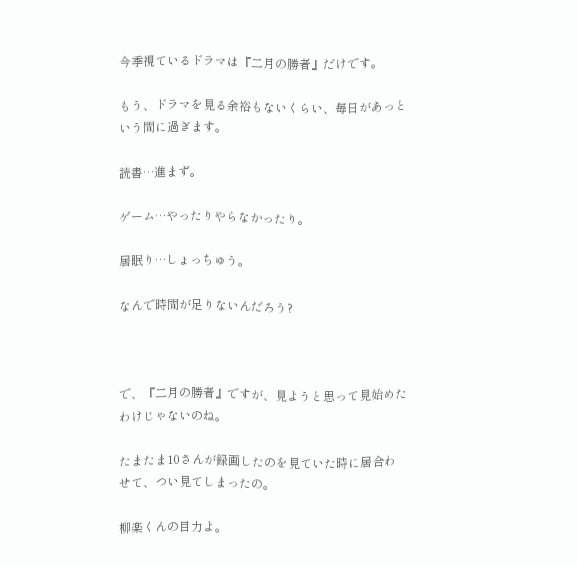今季視ているドラマは『二月の勝者』だけです。

もう、ドラマを見る余裕もないくらい、毎日があっという間に過ぎます。

読書…進まず。

ゲーム…やったりやらなかったり。

居眠り…しょっちゅう。

なんで時間が足りないんだろう?



で、『二月の勝者』ですが、見ようと思って見始めたわけじゃないのね。

たまたま10さんが録画したのを見ていた時に居合わせて、つい見てしまったの。

柳楽くんの目力よ。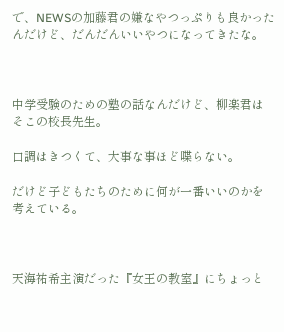で、NEWSの加藤君の嫌なやつっぷりも良かったんだけど、だんだんいいやつになってきたな。



中学受験のための塾の話なんだけど、柳楽君はそこの校長先生。

口調はきつくて、大事な事ほど喋らない。

だけど子どもたちのために何が一番いいのかを考えている。



天海祐希主演だった『女王の教室』にちょっと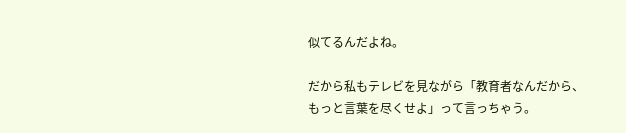似てるんだよね。

だから私もテレビを見ながら「教育者なんだから、もっと言葉を尽くせよ」って言っちゃう。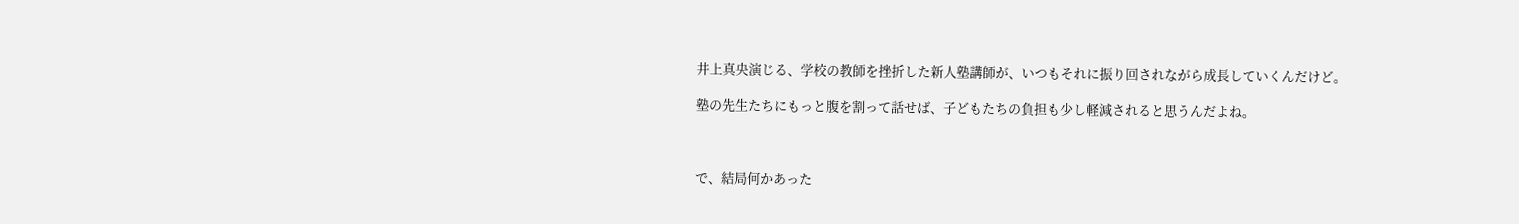井上真央演じる、学校の教師を挫折した新人塾講師が、いつもそれに振り回されながら成長していくんだけど。

塾の先生たちにもっと腹を割って話せば、子どもたちの負担も少し軽減されると思うんだよね。



で、結局何かあった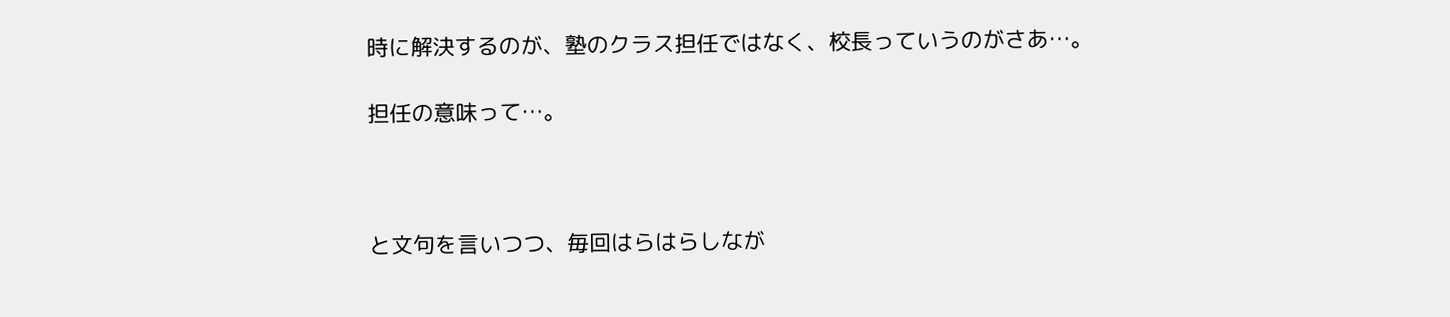時に解決するのが、塾のクラス担任ではなく、校長っていうのがさあ…。

担任の意味って…。



と文句を言いつつ、毎回はらはらしなが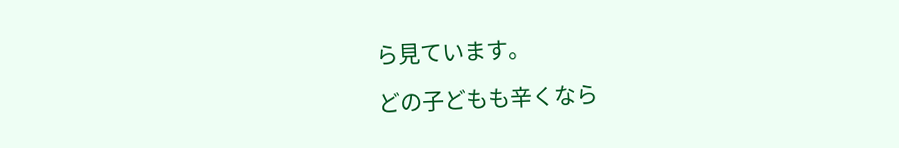ら見ています。

どの子どもも辛くなら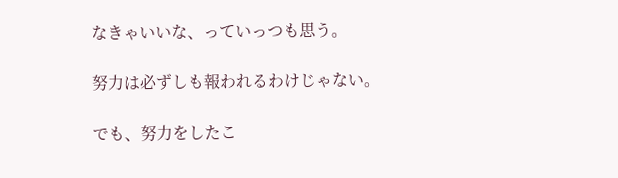なきゃいいな、っていっつも思う。

努力は必ずしも報われるわけじゃない。

でも、努力をしたこ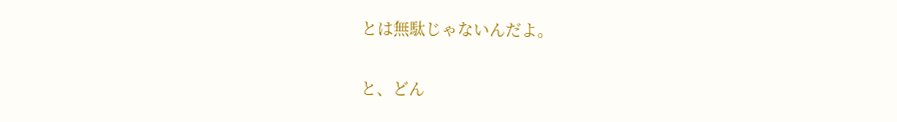とは無駄じゃないんだよ。

と、どん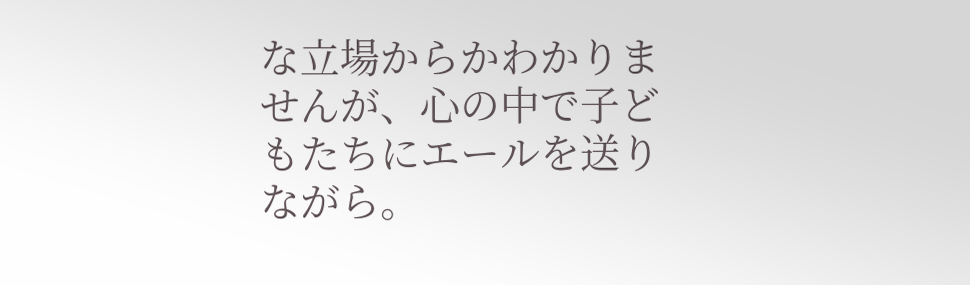な立場からかわかりませんが、心の中で子どもたちにエールを送りながら。